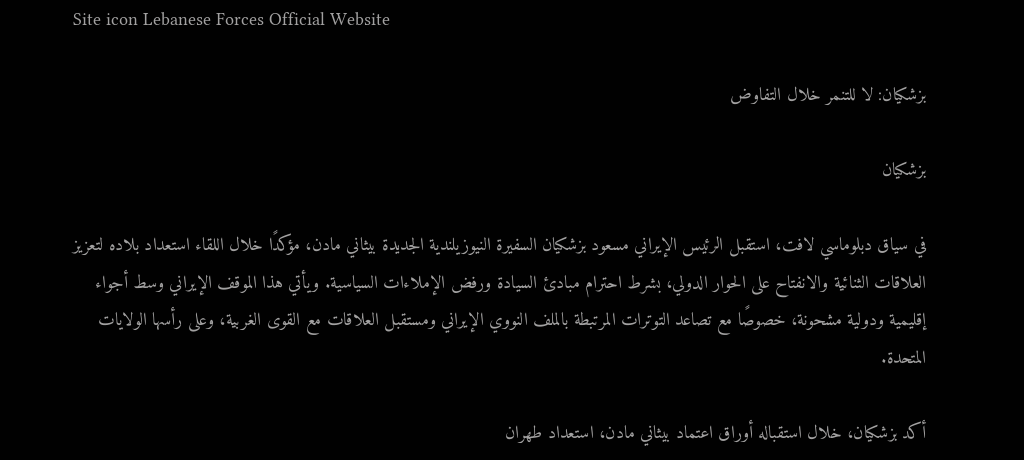Site icon Lebanese Forces Official Website

بزشكيان: لا للتنمر خلال التفاوض

بزشكيان

في سياق دبلوماسي لافت، استقبل الرئيس الإيراني مسعود بزشكيان السفيرة النيوزيلندية الجديدة بيثاني مادن، مؤكدًا خلال اللقاء استعداد بلاده لتعزيز العلاقات الثنائية والانفتاح على الحوار الدولي، بشرط احترام مبادئ السيادة ورفض الإملاءات السياسية. ويأتي هذا الموقف الإيراني وسط أجواء إقليمية ودولية مشحونة، خصوصًا مع تصاعد التوترات المرتبطة بالملف النووي الإيراني ومستقبل العلاقات مع القوى الغربية، وعلى رأسها الولايات المتحدة.

أكد بزشكيان، خلال استقباله أوراق اعتماد بيثاني مادن، استعداد طهران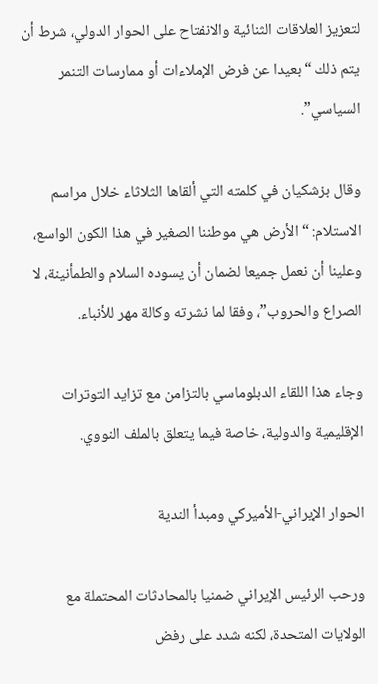لتعزيز العلاقات الثنائية والانفتاح على الحوار الدولي، شرط أن يتم ذلك “بعيدا عن فرض الإملاءات أو ممارسات التنمر السياسي”.

وقال بزشكيان في كلمته التي ألقاها الثلاثاء خلال مراسم الاستلام: “الأرض هي موطننا الصغير في هذا الكون الواسع، وعلينا أن نعمل جميعا لضمان أن يسوده السلام والطمأنينة، لا الصراع والحروب”، وفقا لما نشرته وكالة مهر للأنباء.

وجاء هذا اللقاء الدبلوماسي بالتزامن مع تزايد التوترات الإقليمية والدولية، خاصة فيما يتعلق بالملف النووي.

الحوار الإيراني-الأميركي ومبدأ الندية

ورحب الرئيس الإيراني ضمنيا بالمحادثات المحتملة مع الولايات المتحدة، لكنه شدد على رفض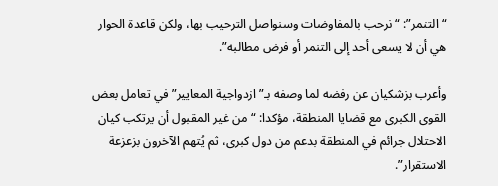“التنمر”: “نرحب بالمفاوضات وسنواصل الترحيب بها، ولكن قاعدة الحوار هي أن لا يسعى أحد إلى التنمر أو فرض مطالبه”.

وأعرب بزشكيان عن رفضه لما وصفه بـ”ازدواجية المعايير” في تعامل بعض القوى الكبرى مع قضايا المنطقة، مؤكدا: “من غير المقبول أن يرتكب كيان الاحتلال جرائم في المنطقة بدعم من دول كبرى، ثم يُتهم الآخرون بزعزعة الاستقرار”.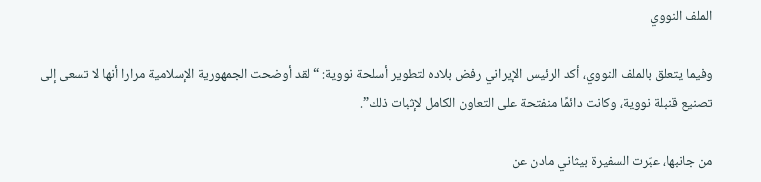الملف النووي

وفيما يتعلق بالملف النووي، أكد الرئيس الإيراني رفض بلاده لتطوير أسلحة نووية: “لقد أوضحت الجمهورية الإسلامية مرارا أنها لا تسعى إلى تصنيع قنبلة نووية، وكانت دائمًا منفتحة على التعاون الكامل لإثبات ذلك”.

من جانبها، عبّرت السفيرة بيثاني مادن عن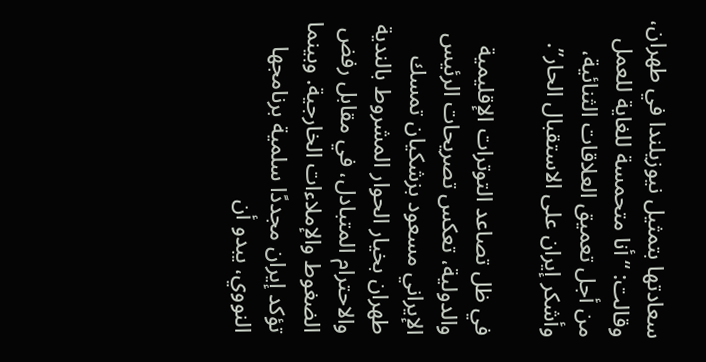سعادتها بتمثيل نيوزيلندا في طهران، وقالت: “أنا متحمسة للغاية للعمل من أجل تعميق العلاقات الثنائية، وأشكر إيران على الاستقبال الحار”.

في ظل تصاعد التوترات الإقليمية والدولية، تعكس تصريحات الرئيس الإيراني مسعود بزشكيان تمسك طهران بخيار الحوار المشروط بالندية والاحترام المتبادل، في مقابل رفض الضغوط والإملاءات الخارجية. وبينما تؤكد إيران مجددًا سلمية برنامجها النووي، يبدو أن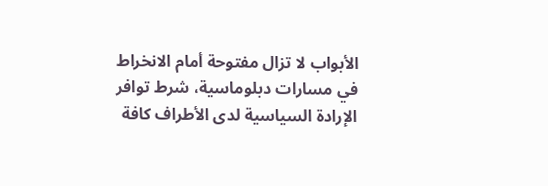الأبواب لا تزال مفتوحة أمام الانخراط في مسارات دبلوماسية، شرط توافر الإرادة السياسية لدى الأطراف كافة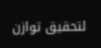لتحقيق توازن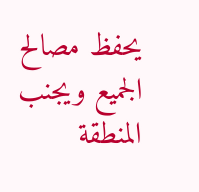يحفظ مصالح الجميع ويجنب المنطقة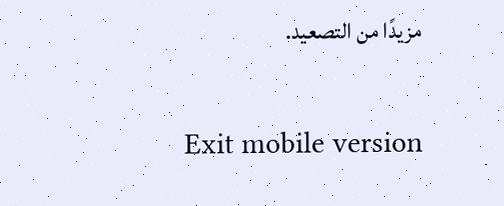مزيدًا من التصعيد.

Exit mobile version